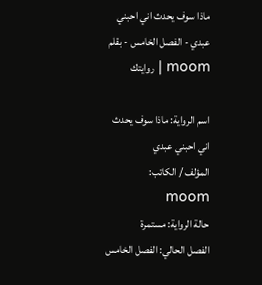ماذا سوف يحدث اني احبني عبدي - الفصل الخامس - بقلم moom | روايتك

اسم الرواية: ماذا سوف يحدث اني احبني عبدي
المؤلف / الكاتب: moom
حالة الرواية: مستمرة
الفصل الحالي: الفصل الخامس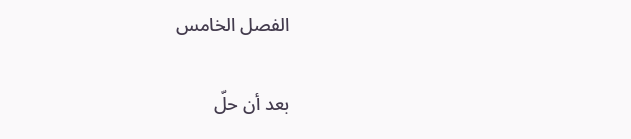الفصل الخامس

بعد أن حلّ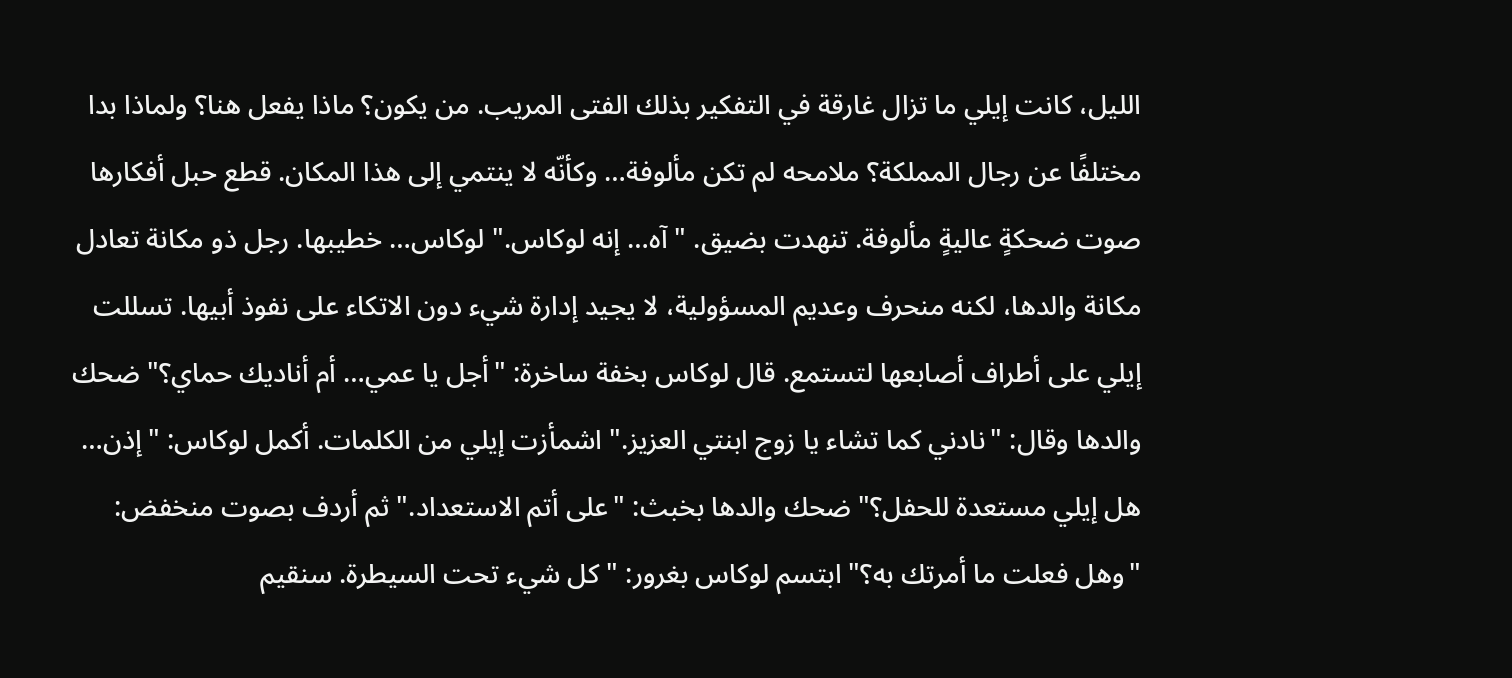الليل، كانت إيلي ما تزال غارقة في التفكير بذلك الفتى المريب. من يكون؟ ماذا يفعل هنا؟ ولماذا بدا مختلفًا عن رجال المملكة؟ ملامحه لم تكن مألوفة… وكأنّه لا ينتمي إلى هذا المكان. قطع حبل أفكارها صوت ضحكةٍ عاليةٍ مألوفة. تنهدت بضيق. "آه… إنه لوكاس." لوكاس… خطيبها. رجل ذو مكانة تعادل مكانة والدها، لكنه منحرف وعديم المسؤولية، لا يجيد إدارة شيء دون الاتكاء على نفوذ أبيها. تسللت إيلي على أطراف أصابعها لتستمع. قال لوكاس بخفة ساخرة: "أجل يا عمي… أم أناديك حماي؟" ضحك والدها وقال: "نادني كما تشاء يا زوج ابنتي العزيز." اشمأزت إيلي من الكلمات. أكمل لوكاس: "إذن… هل إيلي مستعدة للحفل؟" ضحك والدها بخبث: "على أتم الاستعداد." ثم أردف بصوت منخفض: "وهل فعلت ما أمرتك به؟" ابتسم لوكاس بغرور: "كل شيء تحت السيطرة. سنقيم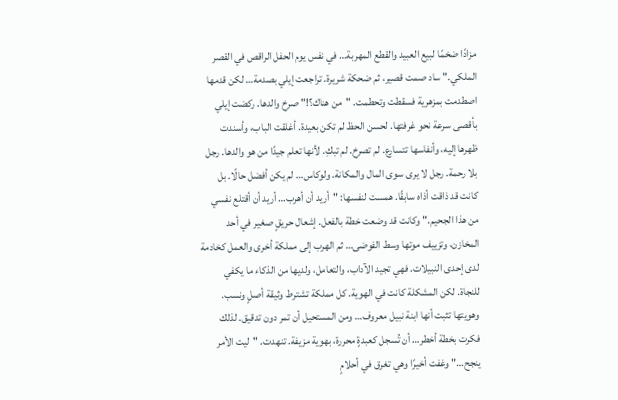مزادًا ضخمًا لبيع العبيد والقطع المهربة… في نفس يوم الحفل الراقص في القصر الملكي." ساد صمت قصير، ثم ضحكة شريرة. تراجعت إيلي بصدمة… لكن قدمها اصطدمت بمزهرية فسقطت وتحطمت. "من هناك؟!" صرخ والدها. ركضت إيلي بأقصى سرعة نحو غرفتها. لحسن الحظ لم تكن بعيدة. أغلقت الباب، وأسندت ظهرها إليه، وأنفاسها تتسارع. لم تصرخ. لم تبكِ. لأنها تعلم جيدًا من هو والدها. رجل بلا رحمة. رجل لا يرى سوى المال والمكانة. ولوكاس… لم يكن أفضل حالًا. بل كانت قد ذاقت أذاه سابقًا. همست لنفسها: "أريد أن أهرب… أريد أن أقتلع نفسي من هذا الجحيم." وكانت قد وضعت خطة بالفعل. إشعال حريقٍ صغير في أحد المخازن، وتزييف موتها وسط الفوضى… ثم الهرب إلى مملكة أخرى والعمل كخادمة لدى إحدى النبيلات. فهي تجيد الآداب، والتعامل، ولديها من الذكاء ما يكفي للنجاة. لكن المشكلة كانت في الهوية. كل مملكة تشترط وثيقة أصلٍ ونسب. وهويتها تثبت أنها ابنة نبيل معروف… ومن المستحيل أن تمر دون تدقيق. لذلك فكرت بخطة أخطر… أن تُسجل كعبدةٍ محررة، بهوية مزيفة. تنهدت. "ليت الأمر ينجح…" وغفت أخيرًا وهي تغرق في أحلامٍ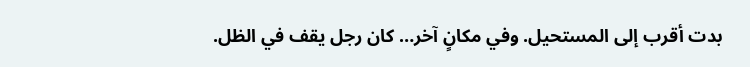بدت أقرب إلى المستحيل. وفي مكانٍ آخر… كان رجل يقف في الظل.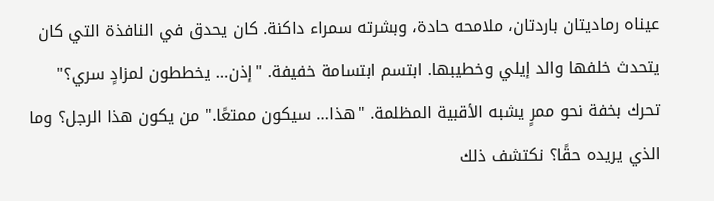عيناه رماديتان باردتان، ملامحه حادة، وبشرته سمراء داكنة. كان يحدق في النافذة التي كان يتحدث خلفها والد إيلي وخطيبها. ابتسم ابتسامة خفيفة. "إذن… يخططون لمزادٍ سري؟" تحرك بخفة نحو ممرٍ يشبه الأقبية المظلمة. "هذا… سيكون ممتعًا." من يكون هذا الرجل؟ وما الذي يريده حقًا؟ نكتشف ذلك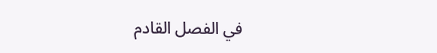في الفصل القادم